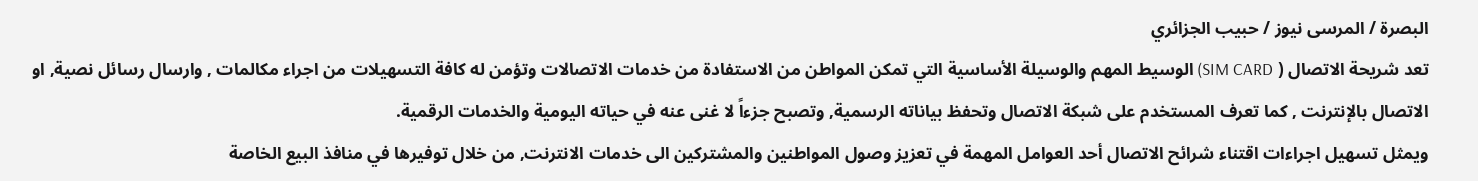البصرة / المرسى نيوز / حبيب الجزائري
تعد شريحة الاتصال ( SIM CARD) الوسيط المهم والوسيلة الأساسية التي تمكن المواطن من الاستفادة من خدمات الاتصالات وتؤمن له كافة التسهيلات من اجراء مكالمات , وارسال رسائل نصية, او الاتصال بالإنترنت , كما تعرف المستخدم على شبكة الاتصال وتحفظ بياناته الرسمية, وتصبح جزءاً لا غنى عنه في حياته اليومية والخدمات الرقمية.
ويمثل تسهيل اجراءات اقتناء شرائح الاتصال أحد العوامل المهمة في تعزيز وصول المواطنين والمشتركين الى خدمات الانترنت, من خلال توفيرها في منافذ البيع الخاصة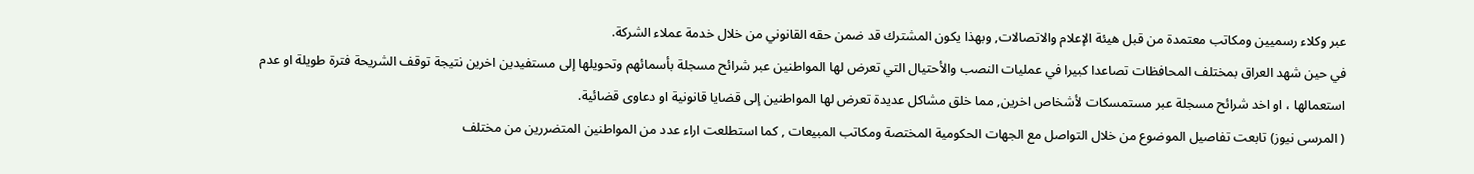عبر وكلاء رسميين ومكاتب معتمدة من قبل هيئة الإعلام والاتصالات, وبهذا يكون المشترك قد ضمن حقه القانوني من خلال خدمة عملاء الشركة.
في حين شهد العراق بمختلف المحافظات تصاعدا كبيرا في عمليات النصب والأحتيال التي تعرض لها المواطنين عبر شرائح مسجلة بأسمائهم وتحويلها إلى مستفيدين اخرين نتيجة توقف الشريحة فترة طويلة او عدم استعمالها ، او اخد شرائح مسجلة عبر مستمسكات لأشخاص اخرين, مما خلق مشاكل عديدة تعرض لها المواطنين إلى قضايا قانونية او دعاوى قضائية.
( المرسى نيوز) تابعت تفاصيل الموضوع من خلال التواصل مع الجهات الحكومية المختصة ومكاتب المبيعات , كما استطلعت اراء عدد من المواطنين المتضررين من مختلف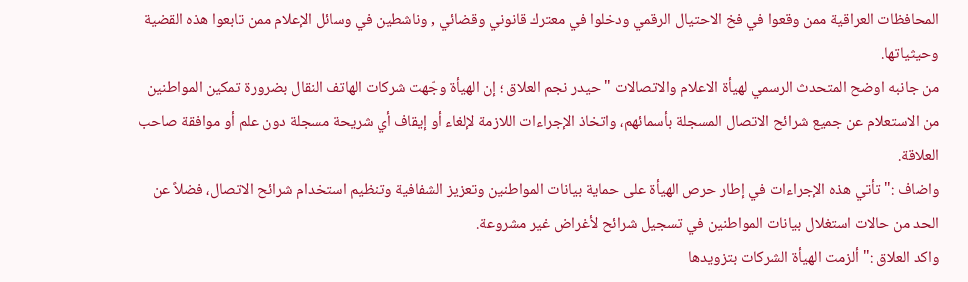المحافظات العراقية ممن وقعوا في فخ الاحتيال الرقمي ودخلوا في معترك قانوني وقضائي , وناشطين في وسائل الإعلام ممن تابعوا هذه القضية وحيثياتها.
من جانبه اوضح المتحدث الرسمي لهيأة الاعلام والاتصالات " حيدر نجم العلاق ؛ إن الهيأة وجّهت شركات الهاتف النقال بضرورة تمكين المواطنين من الاستعلام عن جميع شرائح الاتصال المسجلة بأسمائهم، واتخاذ الإجراءات اللازمة لإلغاء أو إيقاف أي شريحة مسجلة دون علم أو موافقة صاحب العلاقة.
واضاف :" تأتي هذه الإجراءات في إطار حرص الهيأة على حماية بيانات المواطنين وتعزيز الشفافية وتنظيم استخدام شرائح الاتصال، فضلاً عن الحد من حالات استغلال بيانات المواطنين في تسجيل شرائح لأغراض غير مشروعة.
واكد العلاق :" ألزمت الهيأة الشركات بتزويدها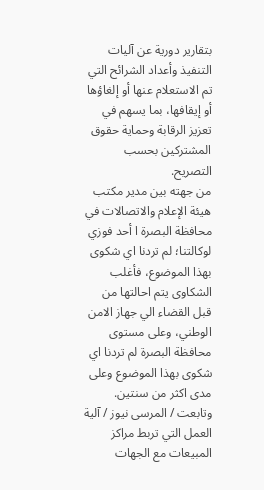بتقارير دورية عن آليات التنفيذ وأعداد الشرائح التي تم الاستعلام عنها أو إلغاؤها أو إيقافها، بما يسهم في تعزيز الرقابة وحماية حقوق المشتركين بحسب التصريح.
من جهته بين مدير مكتب هيئة الإعلام والاتصالات في محافظة البصرة ا أحد فوزي لوكالتنا؛ لم تردنا اي شكوى بهذا الموضوع، فأغلب الشكاوى يتم احالتها من قبل القضاء الي جهاز الامن الوطني، وعلى مستوى محافظة البصرة لم تردنا اي شكوى بهذا الموضوع وعلى مدى اكثر من سنتين.
وتابعت / المرسى نيوز / آلية العمل التي تربط مراكز المبيعات مع الجهات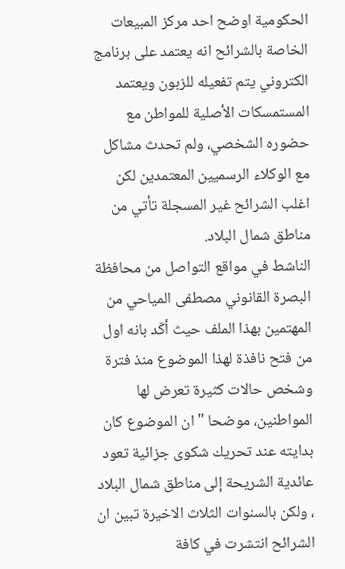الحكومية اوضح احد مركز المبيعات الخاصة بالشرائح انه يعتمد على برنامج الكتروني يتم تفعيله للزبون ويعتمد المستمسكات الأصلية للمواطن مع حضوره الشخصي، ولم تحدث مشاكل مع الوكلاء الرسميين المعتمدين لكن اغلب الشرائح غير المسجلة تأتي من مناطق شمال البلاد.
الناشط في مواقع التواصل من محافظة البصرة القانوني مصطفى المياحي من المهتمين بهذا الملف حيث أكّد بانه اول من فتح نافذة لهذا الموضوع منذ فترة وشخص حالات كثيرة تعرض لها المواطنين، موضحا " ان الموضوع كان بدايته عند تحريك شكوى جزائية تعود عائدية الشريحة إلى مناطق شمال البلاد ، ولكن بالسنوات الثلاث الاخيرة تبين ان الشرائح انتشرت في كافة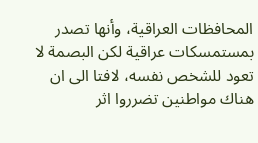المحافظات العراقية، وأنها تصدر بمستمسكات عراقية لكن البصمة لا تعود للشخص نفسه، لافتا الى ان هناك مواطنين تضرروا اثر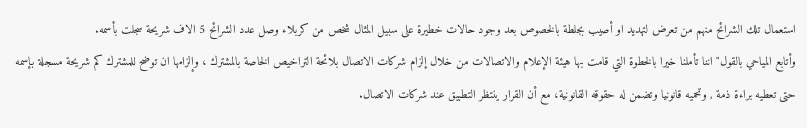استعمال تلك الشرائح منهم من تعرض لتهديد او أصيب بجلطة بالخصوص بعد وجود حالات خطيرة على سبيل المثال شخص من كربلاء وصل عدد الشرائح 5 الاف شريحة سجلت بأسمه.
وأتابع المياحي بالقول" اننا تأملنا خيرا بالخطوة التي قامت بها هيئة الإعلام والاتصالات من خلال إلزام شركات الاتصال بلائحة التراخيص الخاصة بالمشترك ، وإلزامها ان توضح للمشترك كم شريحة مسجلة بإسمه حتى تعطيه براءة ذمة , وتحميه قانونيا وتضمن له حقوقه القانونية، مع أن القرار ينتظر التطبيق عند شركات الاتصال.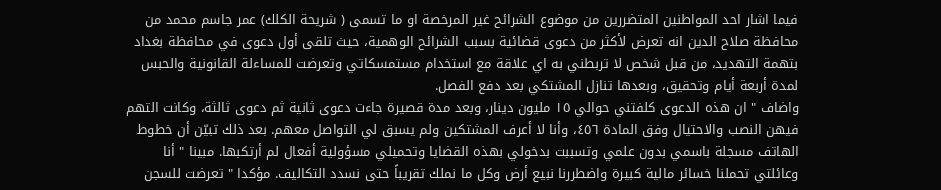فيما اشار احد المواطنين المتضررين من موضوع الشرائح غير المرخصة او ما تسمى ( شريحة الكلك) عمر جاسم محمد من محافظة صلاح الدين انه تعرض لأكثر من دعوى قضائية بسبب الشرائح الوهمية، حيث تلقى أول دعوى في محافظة بغداد بتهمة التهديد، من قبل شخص لا تربطني به اي علاقة مع استخدام مستمسكاتي وتعرضت للمساءلة القانونية والحبس لمدة أربعة أيام وتحقيق، وبعدها تنازل المشتكي بعد دفع الفصل.
واضاف " ان هذه الدعوى كلفتني حوالي ١٥ مليون دينار، وبعد مدة قصيرة جاءت دعوى ثانية ثم دعوى ثالثة، وكانت التهم فيهن النصب والاحتيال وفق المادة ٤٥٦، وأنا لا أعرف المشتكين ولم يسبق لي التواصل معهم. بعد ذلك تبيّن أن خطوط الهاتف مسجلة باسمي بدون علمي وتسببت بدخولي بهذه القضايا وتحميلي مسؤولية أفعال لم أرتكبها. مبينا " أنا وعائلتي تحملنا خسائر مالية كبيرة واضطررنا نبيع أرض وكل ما نملك تقريباً حتى نسدد التكاليف. مؤكدا " تعرضت للسجن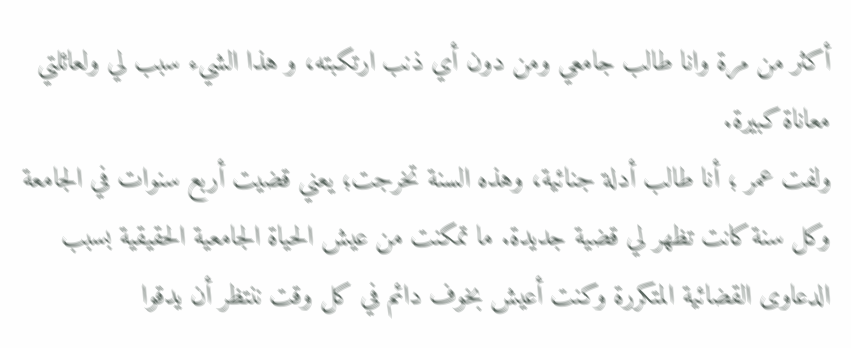أكثر من مرة وانا طالب جامعي ومن دون أي ذنب ارتكبته، و هذا الشيء سبب لي ولعائلتي معاناة كبيرة.
ولفت عمر ؛ أنا طالب أدلة جنائية، وهذه السنة تخرجت؛ يعني قضيت أربع سنوات في الجامعة وكل سنة كانت تظهر لي قضية جديدة. ما تمكنت من عيش الحياة الجامعية الحقيقية بسبب الدعاوى القضائية المتكررة وكنت أعيش بخوف دائم في كل وقت ننتظر أن يدقوا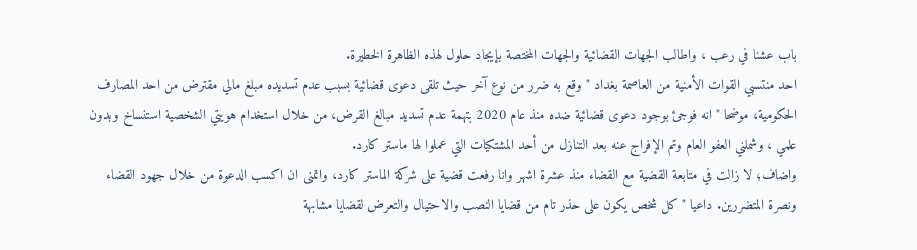باب عشنا في رعب ، واطالب الجهات القضائية والجهات المختصة بإيجاد حلول لهذه الظاهرة الخطيرة.
احد منتسبي القوات الأمنية من العاصمة بغداد " وقع به ضرر من نوع آخر حيث تلقى دعوى قضائية بسبب عدم تسديده مبلغ مالي مقترض من احد المصارف الحكومية، موضحا " انه فوجئ بوجود دعوى قضائية ضده منذ عام 2020 بتهمة عدم تسديد مبالغ القرض، من خلال استخدام هويتي الشخصية استنساخ وبدون علمي ، وشملني العفو العام وتم الإفراج عنه بعد التنازل من أحد المشتكيات التي عملوا لها ماستر كارد.
واضاف؛ لا زالت في متابعة القضية مع القضاء منذ عشرة اشهر وانا رفعت قضية على شركة الماستر كارد، واتمنى ان اكسب الدعوة من خلال جهود القضاء ونصرة المتضررين. داعيا " كل شخص يكون على حذر تام من قضايا النصب والاحتيال والتعرض لقضايا مشابهة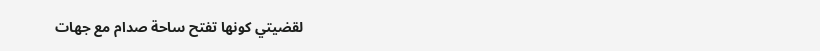لقضيتي كونها تفتح ساحة صدام مع جهات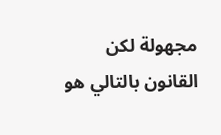مجهولة لكن القانون بالتالي هو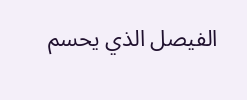الفيصل الذي يحسم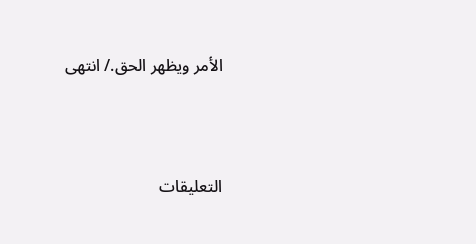الأمر ويظهر الحق./ انتهى




التعليقات